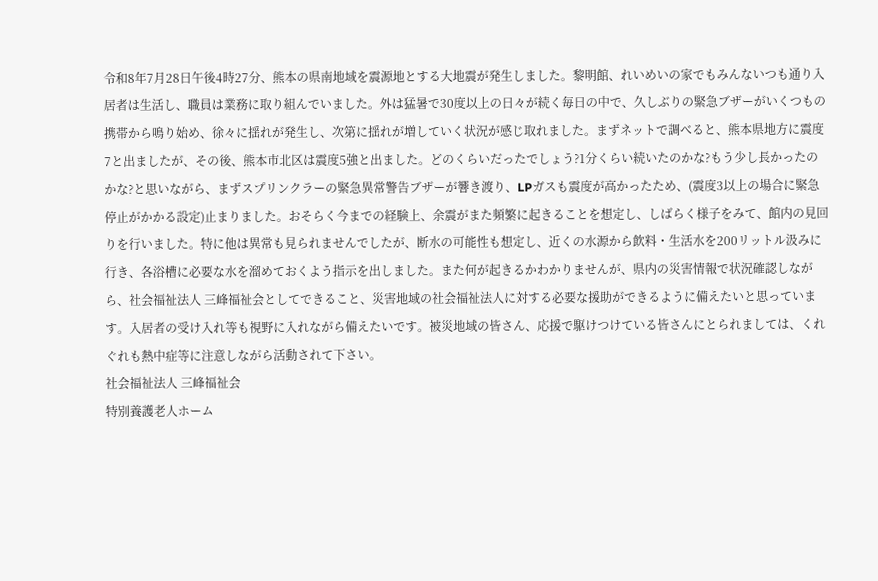令和8年7月28日午後4時27分、熊本の県南地域を震源地とする大地震が発生しました。黎明館、れいめいの家でもみんないつも通り入居者は生活し、職員は業務に取り組んでいました。外は猛暑で30度以上の日々が続く毎日の中で、久しぶりの緊急ブザーがいくつもの携帯から鳴り始め、徐々に揺れが発生し、次第に揺れが増していく状況が感じ取れました。まずネットで調べると、熊本県地方に震度7と出ましたが、その後、熊本市北区は震度5強と出ました。どのくらいだったでしょう?1分くらい続いたのかな?もう少し長かったのかな?と思いながら、まずスプリンクラーの緊急異常警告ブザーが響き渡り、LPガスも震度が高かったため、(震度3以上の場合に緊急停止がかかる設定)止まりました。おそらく今までの経験上、余震がまた頻繁に起きることを想定し、しばらく様子をみて、館内の見回りを行いました。特に他は異常も見られませんでしたが、断水の可能性も想定し、近くの水源から飲料・生活水を200リットル汲みに行き、各浴槽に必要な水を溜めておくよう指示を出しました。また何が起きるかわかりませんが、県内の災害情報で状況確認しながら、社会福祉法人 三峰福祉会としてできること、災害地域の社会福祉法人に対する必要な援助ができるように備えたいと思っています。入居者の受け入れ等も視野に入れながら備えたいです。被災地域の皆さん、応援で駆けつけている皆さんにとられましては、くれぐれも熱中症等に注意しながら活動されて下さい。
社会福祉法人 三峰福祉会
特別養護老人ホーム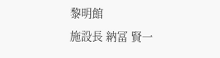黎明館
施設長 納冨 賢一